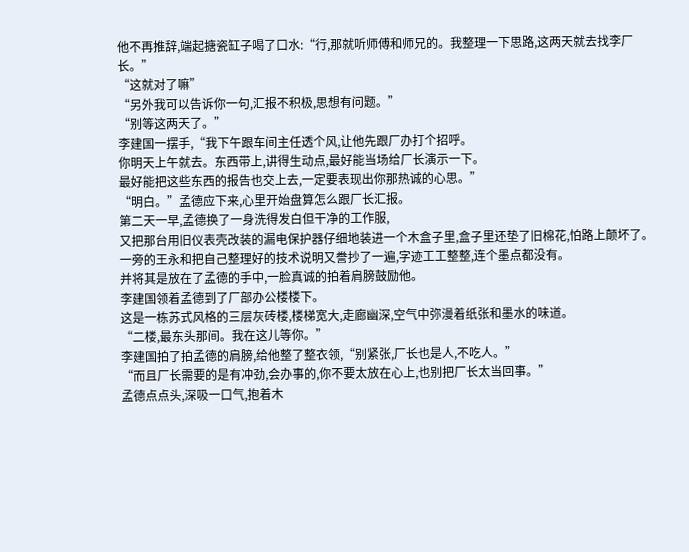他不再推辞,端起搪瓷缸子喝了口水:“行,那就听师傅和师兄的。我整理一下思路,这两天就去找李厂长。”
“这就对了嘛”
“另外我可以告诉你一句,汇报不积极,思想有问题。”
“别等这两天了。”
李建国一摆手,“我下午跟车间主任透个风,让他先跟厂办打个招呼。
你明天上午就去。东西带上,讲得生动点,最好能当场给厂长演示一下。
最好能把这些东西的报告也交上去,一定要表现出你那热诚的心思。”
“明白。”孟德应下来,心里开始盘算怎么跟厂长汇报。
第二天一早,孟德换了一身洗得发白但干净的工作服,
又把那台用旧仪表壳改装的漏电保护器仔细地装进一个木盒子里,盒子里还垫了旧棉花,怕路上颠坏了。
一旁的王永和把自己整理好的技术说明又誊抄了一遍,字迹工工整整,连个墨点都没有。
并将其是放在了孟德的手中,一脸真诚的拍着肩膀鼓励他。
李建国领着孟德到了厂部办公楼楼下。
这是一栋苏式风格的三层灰砖楼,楼梯宽大,走廊幽深,空气中弥漫着纸张和墨水的味道。
“二楼,最东头那间。我在这儿等你。”
李建国拍了拍孟德的肩膀,给他整了整衣领,“别紧张,厂长也是人,不吃人。”
“而且厂长需要的是有冲劲,会办事的,你不要太放在心上,也别把厂长太当回事。”
孟德点点头,深吸一口气,抱着木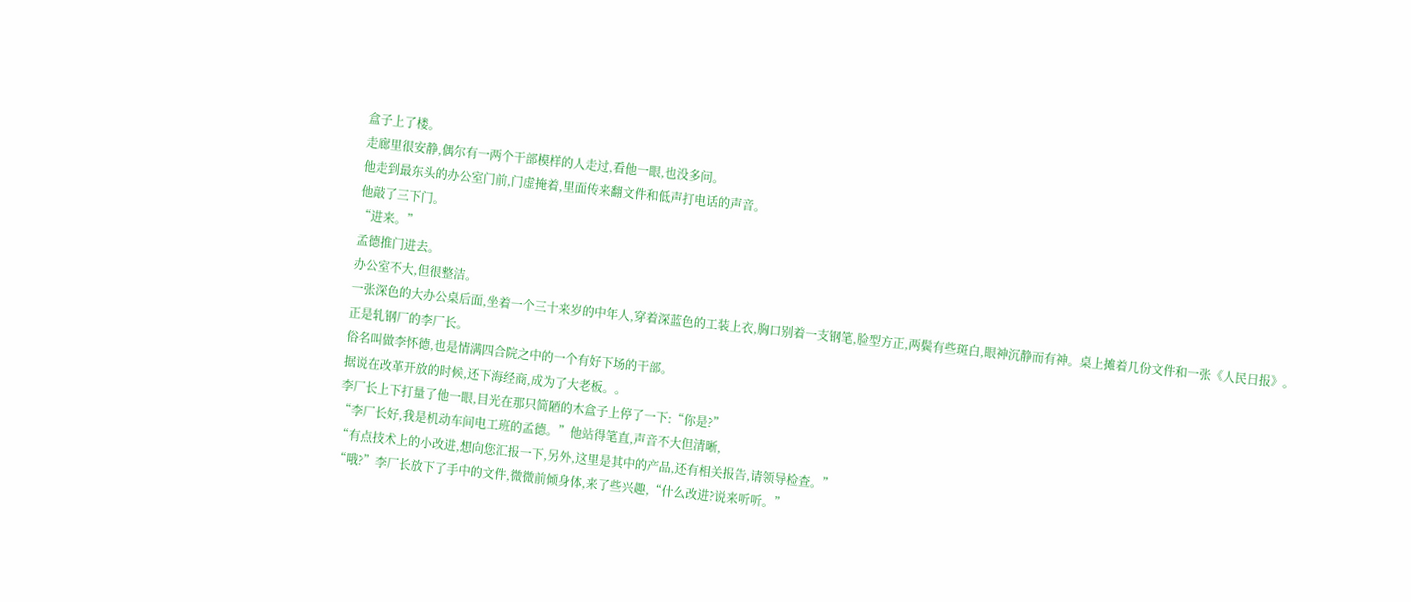盒子上了楼。
走廊里很安静,偶尔有一两个干部模样的人走过,看他一眼,也没多问。
他走到最东头的办公室门前,门虚掩着,里面传来翻文件和低声打电话的声音。
他敲了三下门。
“进来。”
孟德推门进去。
办公室不大,但很整洁。
一张深色的大办公桌后面,坐着一个三十来岁的中年人,穿着深蓝色的工装上衣,胸口别着一支钢笔,脸型方正,两鬓有些斑白,眼神沉静而有神。桌上摊着几份文件和一张《人民日报》。
正是轧钢厂的李厂长。
俗名叫做李怀德,也是情满四合院之中的一个有好下场的干部。
据说在改革开放的时候,还下海经商,成为了大老板。。
李厂长上下打量了他一眼,目光在那只简陋的木盒子上停了一下:“你是?”
“李厂长好,我是机动车间电工班的孟德。”他站得笔直,声音不大但清晰,
“有点技术上的小改进,想向您汇报一下,另外,这里是其中的产品,还有相关报告,请领导检查。”
“哦?”李厂长放下了手中的文件,微微前倾身体,来了些兴趣,“什么改进?说来听听。”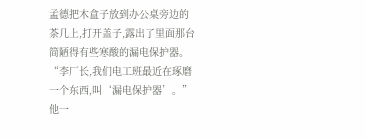孟德把木盒子放到办公桌旁边的茶几上,打开盖子,露出了里面那台简陋得有些寒酸的漏电保护器。
“李厂长,我们电工班最近在琢磨一个东西,叫‘漏电保护器’。”
他一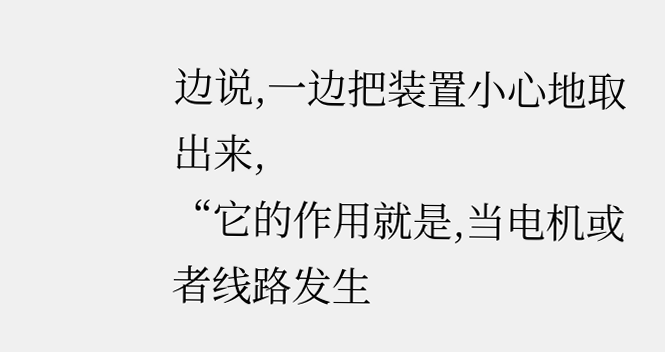边说,一边把装置小心地取出来,
“它的作用就是,当电机或者线路发生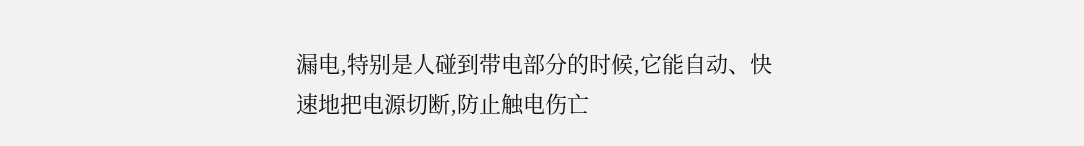漏电,特别是人碰到带电部分的时候,它能自动、快速地把电源切断,防止触电伤亡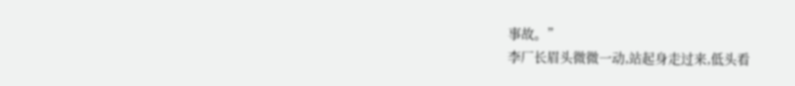事故。”
李厂长眉头微微一动,站起身走过来,低头看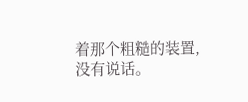着那个粗糙的装置,没有说话。